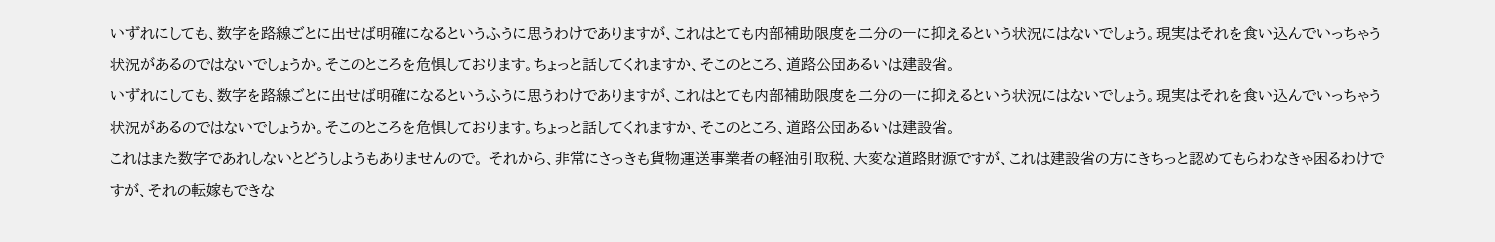いずれにしても、数字を路線ごとに出せば明確になるというふうに思うわけでありますが、これはとても内部補助限度を二分の一に抑えるという状況にはないでしょう。現実はそれを食い込んでいっちゃう状況があるのではないでしょうか。そこのところを危惧しております。ちょっと話してくれますか、そこのところ、道路公団あるいは建設省。
いずれにしても、数字を路線ごとに出せば明確になるというふうに思うわけでありますが、これはとても内部補助限度を二分の一に抑えるという状況にはないでしょう。現実はそれを食い込んでいっちゃう状況があるのではないでしょうか。そこのところを危惧しております。ちょっと話してくれますか、そこのところ、道路公団あるいは建設省。
これはまた数字であれしないとどうしようもありませんので。 それから、非常にさっきも貨物運送事業者の軽油引取税、大変な道路財源ですが、これは建設省の方にきちっと認めてもらわなきゃ困るわけですが、それの転嫁もできな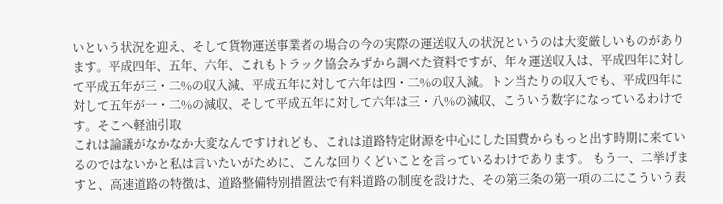いという状況を迎え、そして貨物運送事業者の場合の今の実際の運送収入の状況というのは大変厳しいものがあります。平成四年、五年、六年、これもトラック協会みずから調べた資料ですが、年々運送収入は、平成四年に対して平成五年が三・二%の収入減、平成五年に対して六年は四・二%の収入減。トン当たりの収入でも、平成四年に対して五年が一・二%の減収、そして平成五年に対して六年は三・八%の減収、こういう数字になっているわけです。そこへ軽油引取
これは論議がなかなか大変なんですけれども、これは道路特定財源を中心にした国費からもっと出す時期に来ているのではないかと私は言いたいがために、こんな回りくどいことを言っているわけであります。 もう一、二挙げますと、高速道路の特徴は、道路整備特別措置法で有料道路の制度を設けた、その第三条の第一項の二にこういう表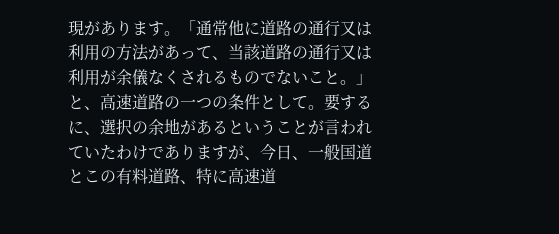現があります。「通常他に道路の通行又は利用の方法があって、当該道路の通行又は利用が余儀なくされるものでないこと。」と、高速道路の一つの条件として。要するに、選択の余地があるということが言われていたわけでありますが、今日、一般国道とこの有料道路、特に高速道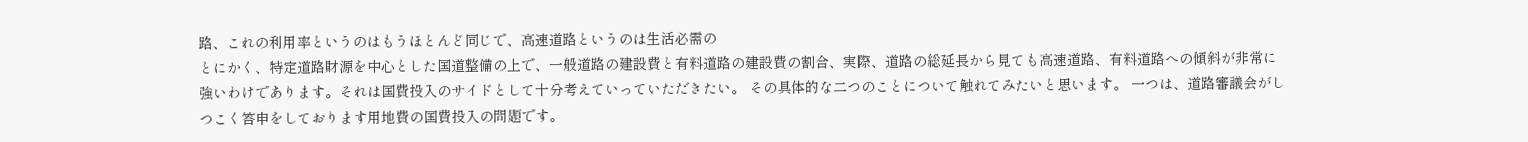路、これの利用率というのはもうほとんど同じで、高速道路というのは生活必需の
とにかく、特定道路財源を中心とした国道整備の上で、一般道路の建設費と有料道路の建設費の割合、実際、道路の総延長から見ても高速道路、有料道路への傾斜が非常に強いわけであります。それは国費投入のサイドとして十分考えていっていただきたい。 その具体的な二つのことについて触れてみたいと思います。 一つは、道路審議会がしつこく答申をしております用地費の国費投入の問題です。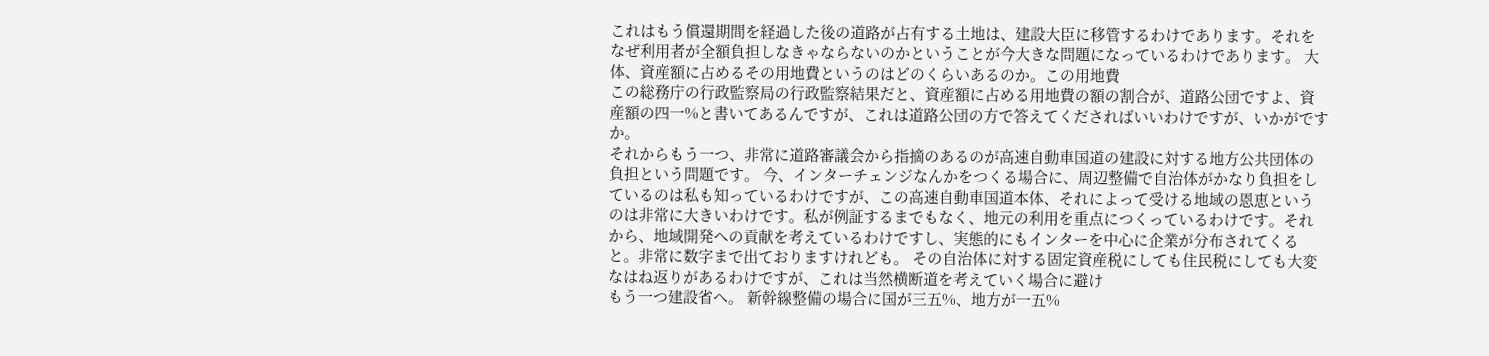これはもう償還期間を経過した後の道路が占有する土地は、建設大臣に移管するわけであります。それをなぜ利用者が全額負担しなきゃならないのかということが今大きな問題になっているわけであります。 大体、資産額に占めるその用地費というのはどのくらいあるのか。この用地費
この総務庁の行政監察局の行政監察結果だと、資産額に占める用地費の額の割合が、道路公団ですよ、資産額の四一%と書いてあるんですが、これは道路公団の方で答えてくださればいいわけですが、いかがですか。
それからもう一つ、非常に道路審議会から指摘のあるのが高速自動車国道の建設に対する地方公共団体の負担という問題です。 今、インターチェンジなんかをつくる場合に、周辺整備で自治体がかなり負担をしているのは私も知っているわけですが、この高速自動車国道本体、それによって受ける地域の恩恵というのは非常に大きいわけです。私が例証するまでもなく、地元の利用を重点につくっているわけです。それから、地域開発への貢献を考えているわけですし、実態的にもインターを中心に企業が分布されてくると。非常に数字まで出ておりますけれども。 その自治体に対する固定資産税にしても住民税にしても大変なはね返りがあるわけですが、これは当然横断道を考えていく場合に避け
もう一つ建設省へ。 新幹線整備の場合に国が三五%、地方が一五%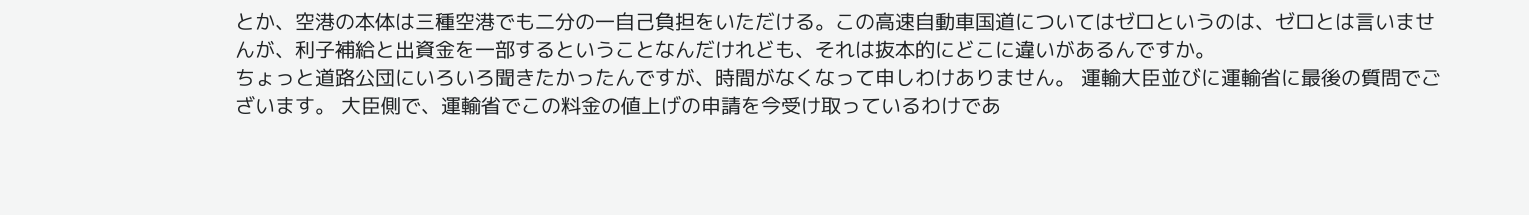とか、空港の本体は三種空港でも二分の一自己負担をいただける。この高速自動車国道についてはゼロというのは、ゼロとは言いませんが、利子補給と出資金を一部するということなんだけれども、それは抜本的にどこに違いがあるんですか。
ちょっと道路公団にいろいろ聞きたかったんですが、時間がなくなって申しわけありません。 運輸大臣並びに運輸省に最後の質問でございます。 大臣側で、運輸省でこの料金の値上げの申請を今受け取っているわけであ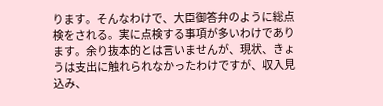ります。そんなわけで、大臣御答弁のように総点検をされる。実に点検する事項が多いわけであります。余り抜本的とは言いませんが、現状、きょうは支出に触れられなかったわけですが、収入見込み、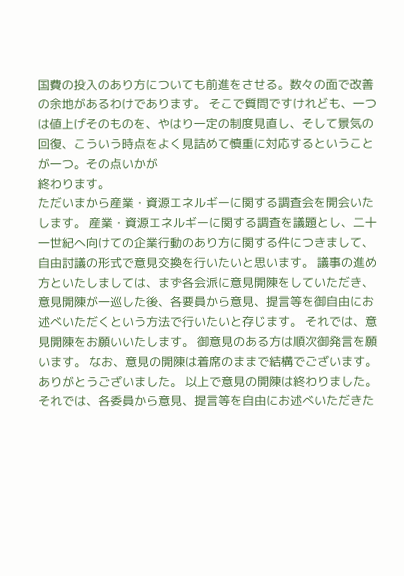国費の投入のあり方についても前進をさせる。数々の面で改善の余地があるわけであります。 そこで質問ですけれども、一つは値上げそのものを、やはり一定の制度見直し、そして景気の回復、こういう時点をよく見詰めて慎重に対応するということが一つ。その点いかが
終わります。
ただいまから産業・資源エネルギーに関する調査会を開会いたします。 産業・資源エネルギーに関する調査を議題とし、二十一世紀へ向けての企業行動のあり方に関する件につきまして、自由討議の形式で意見交換を行いたいと思います。 議事の進め方といたしましては、まず各会派に意見開陳をしていただき、意見開陳が一巡した後、各要員から意見、提言等を御自由にお述べいただくという方法で行いたいと存じます。 それでは、意見開陳をお願いいたします。 御意見のある方は順次御発言を願います。 なお、意見の開陳は着席のままで結構でございます。
ありがとうございました。 以上で意見の開陳は終わりました。 それでは、各委員から意見、提言等を自由にお述べいただきた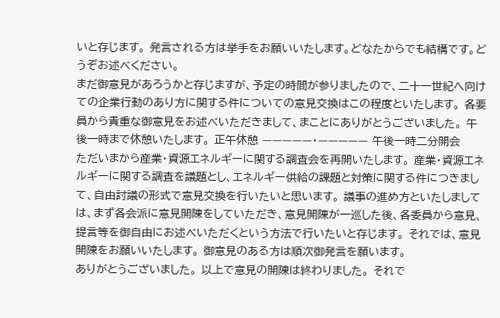いと存じます。 発言される方は挙手をお願いいたします。どなたからでも結構です。どうぞお述べください。
まだ御意見があろうかと存じますが、予定の時間が参りましたので、二十一世紀へ向けての企業行動のあり方に関する件についての意見交換はこの程度といたします。 各要員から貴重な御意見をお述べいただきまして、まことにありがとうございました。 午後一時まで休憩いたします。 正午休憩 —————・————— 午後一時二分開会
ただいまから産業・資源エネルギーに関する調査会を再開いたします。 産業・資源エネルギーに関する調査を議題とし、エネルギー供給の課題と対策に関する件につきまして、自由討議の形式で意見交換を行いたいと思います。 議事の進め方といたしましては、まず各会派に意見開陳をしていただき、意見開陳が一巡した後、各委員から意見、提言等を御自由にお述べいただくという方法で行いたいと存じます。 それでは、意見開陳をお願いいたします。 御意見のある方は順次御発言を願います。
ありがとうございました。 以上で意見の開陳は終わりました。 それで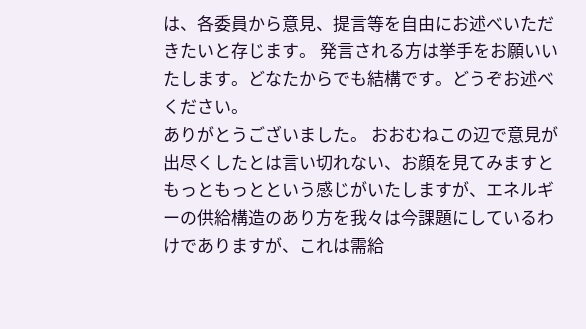は、各委員から意見、提言等を自由にお述べいただきたいと存じます。 発言される方は挙手をお願いいたします。どなたからでも結構です。どうぞお述べください。
ありがとうございました。 おおむねこの辺で意見が出尽くしたとは言い切れない、お顔を見てみますともっともっとという感じがいたしますが、エネルギーの供給構造のあり方を我々は今課題にしているわけでありますが、これは需給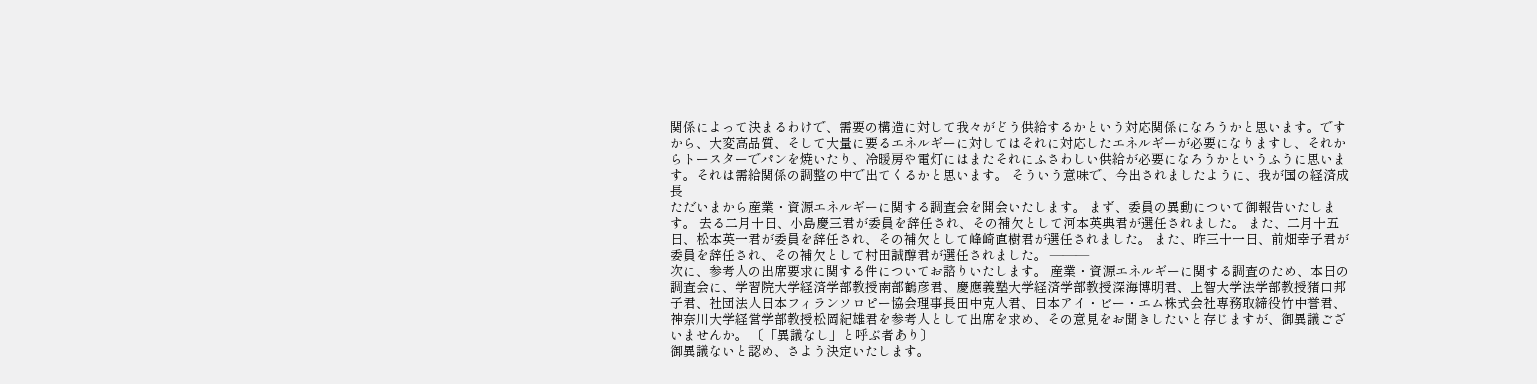関係によって決まるわけで、需要の構造に対して我々がどう供給するかという対応関係になろうかと思います。ですから、大変高品質、そして大量に要るエネルギーに対してはそれに対応したエネルギーが必要になりますし、それからトースターでパンを焼いたり、冷暖房や電灯にはまたそれにふさわしい供給が必要になろうかというふうに思います。それは需給関係の調整の中で出てくるかと思います。 そういう意味で、今出されましたように、我が国の経済成長
ただいまから産業・資源エネルギーに関する調査会を開会いたします。 まず、委員の異動について御報告いたします。 去る二月十日、小島慶三君が委員を辞任され、その補欠として河本英典君が選任されました。 また、二月十五日、松本英一君が委員を辞任され、その補欠として峰崎直樹君が選任されました。 また、昨三十一日、前畑幸子君が委員を辞任され、その補欠として村田誠醇君が選任されました。 ―――
次に、参考人の出席要求に関する件についてお諮りいたします。 産業・資源エネルギーに関する調査のため、本日の調査会に、学習院大学経済学部教授南部鶴彦君、慶應義塾大学経済学部教授深海博明君、上智大学法学部教授猪口邦子君、社団法人日本フィランソロピー協会理事長田中克人君、日本アイ・ビー・エム株式会社専務取締役竹中誉君、神奈川大学経営学部教授松岡紀雄君を参考人として出席を求め、その意見をお聞きしたいと存じますが、御異議ございませんか。 〔「異議なし」と呼ぶ者あり〕
御異議ないと認め、さよう決定いたします。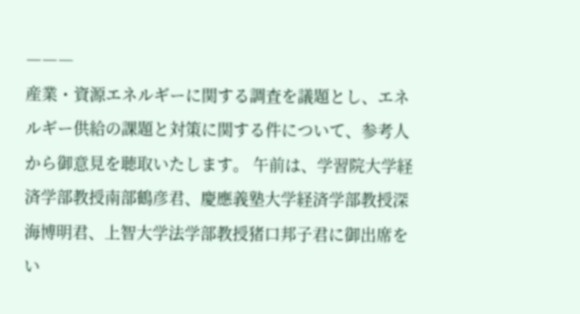―――
産業・資源エネルギーに関する調査を議題とし、エネルギー供給の課題と対策に関する件について、参考人から御意見を聴取いたします。 午前は、学習院大学経済学部教授南部鶴彦君、慶應義塾大学経済学部教授深海博明君、上智大学法学部教授猪口邦子君に御出席をい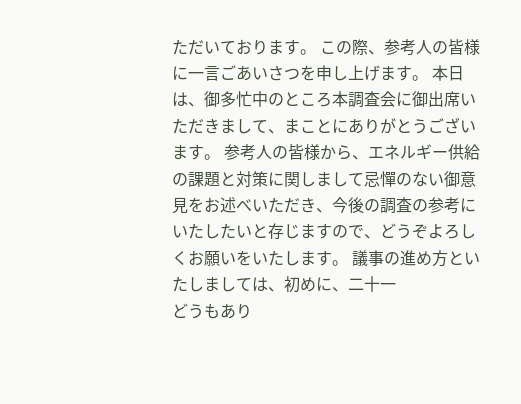ただいております。 この際、参考人の皆様に一言ごあいさつを申し上げます。 本日は、御多忙中のところ本調査会に御出席いただきまして、まことにありがとうございます。 参考人の皆様から、エネルギー供給の課題と対策に関しまして忌憚のない御意見をお述べいただき、今後の調査の参考にいたしたいと存じますので、どうぞよろしくお願いをいたします。 議事の進め方といたしましては、初めに、二十一
どうもあり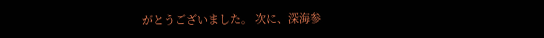がとうございました。 次に、深海参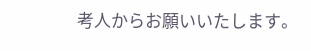考人からお願いいたします。